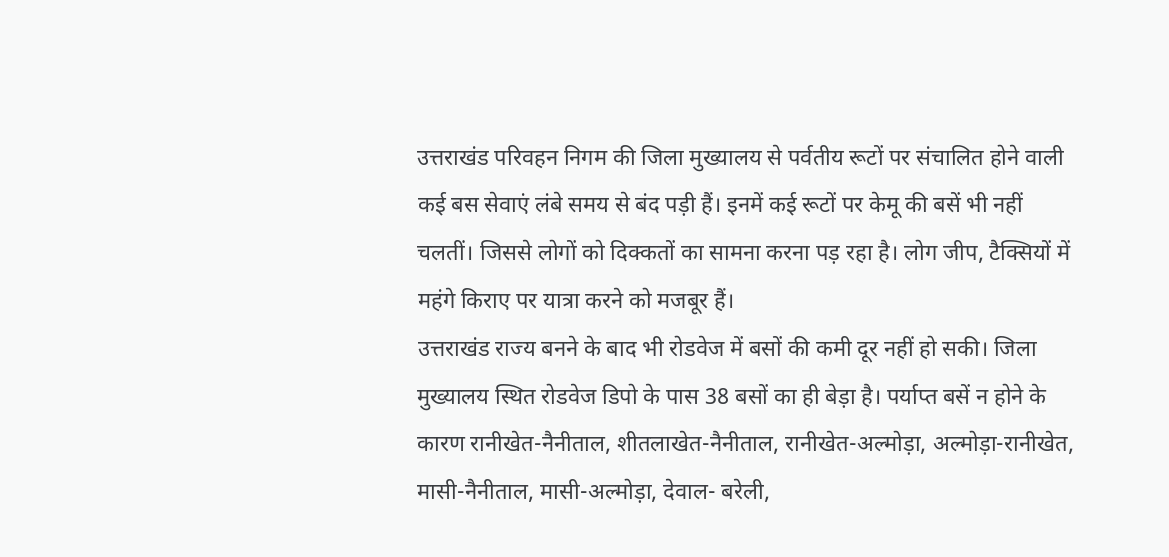उत्तराखंड परिवहन निगम की जिला मुख्यालय से पर्वतीय रूटों पर संचालित होने वाली कई बस सेवाएं लंबे समय से बंद पड़ी हैं। इनमें कई रूटों पर केमू की बसें भी नहीं चलतीं। जिससे लोगों को दिक्कतों का सामना करना पड़ रहा है। लोग जीप, टैक्सियों में महंगे किराए पर यात्रा करने को मजबूर हैं।
उत्तराखंड राज्य बनने के बाद भी रोडवेज में बसों की कमी दूर नहीं हो सकी। जिला मुख्यालय स्थित रोडवेज डिपो के पास 38 बसों का ही बेड़ा है। पर्याप्त बसें न होने के कारण रानीखेत-नैनीताल, शीतलाखेत-नैनीताल, रानीखेत-अल्मोड़ा, अल्मोड़ा-रानीखेत, मासी-नैनीताल, मासी-अल्मोड़ा, देवाल- बरेली,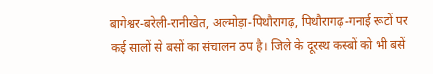बागेश्वर-बरेली-रानीखेत, अल्मोड़ा-पिथौरागढ़, पिथौरागढ़-गनाई रूटों पर कई सालों से बसों का संचालन ठप है। जिले के दूरस्थ कस्बों को भी बसें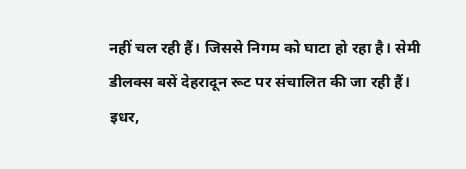नहीं चल रही हैं। जिससे निगम को घाटा हो रहा है। सेमी डीलक्स बसें देहरादून रूट पर संचालित की जा रही हैं।
इधर,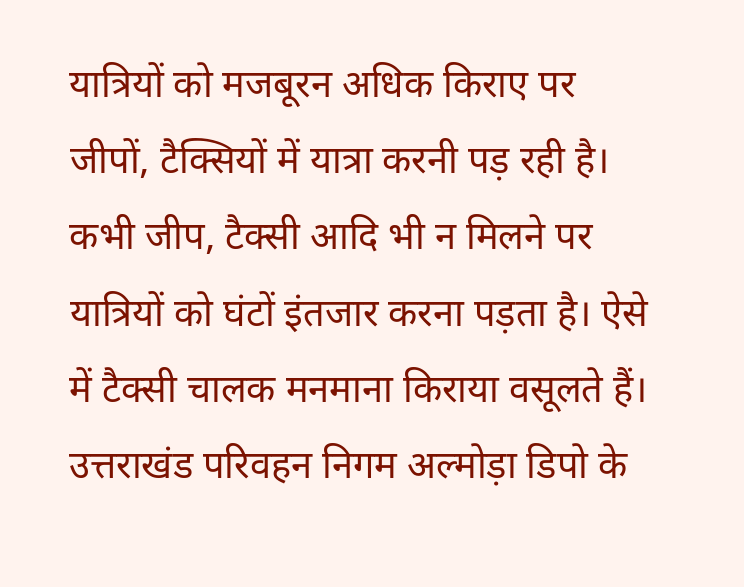यात्रियों को मजबूरन अधिक किराए पर जीपों, टैक्सियों में यात्रा करनी पड़ रही है। कभी जीप, टैक्सी आदि भी न मिलने पर यात्रियों को घंटों इंतजार करना पड़ता है। ऐसे में टैक्सी चालक मनमाना किराया वसूलते हैं।
उत्तराखंड परिवहन निगम अल्मोड़ा डिपो के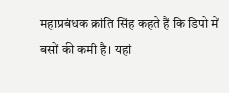महाप्रबंधक क्रांति सिंह कहते हैं कि डिपो में बसों की कमी है। यहां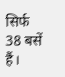सिर्फ 38 बसें हैं।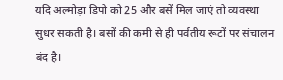यदि अल्मोड़ा डिपो को 25 और बसें मिल जाएं तो व्यवस्था सुधर सकती है। बसों की कमी से ही पर्वतीय रूटों पर संचालन बंद है।